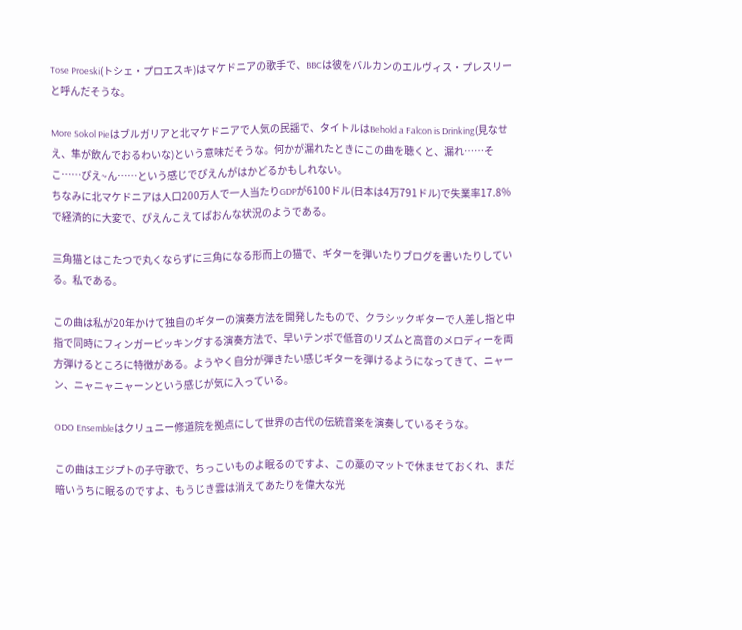Tose Proeski(トシェ・プロエスキ)はマケドニアの歌手で、BBCは彼をバルカンのエルヴィス・プレスリーと呼んだそうな。

More Sokol Pieはブルガリアと北マケドニアで人気の民謡で、タイトルはBehold a Falcon is Drinking(見なせえ、隼が飲んでおるわいな)という意味だそうな。何かが漏れたときにこの曲を聴くと、漏れ……そこ……ぴえ~ん……という感じでぴえんがはかどるかもしれない。
ちなみに北マケドニアは人口200万人で一人当たりGDPが6100ドル(日本は4万791ドル)で失業率17.8%で経済的に大変で、ぴえんこえてぱおんな状況のようである。

三角猫とはこたつで丸くならずに三角になる形而上の猫で、ギターを弾いたりブログを書いたりしている。私である。

この曲は私が20年かけて独自のギターの演奏方法を開発したもので、クラシックギターで人差し指と中指で同時にフィンガーピッキングする演奏方法で、早いテンポで低音のリズムと高音のメロディーを両方弾けるところに特徴がある。ようやく自分が弾きたい感じギターを弾けるようになってきて、ニャーン、ニャニャニャーンという感じが気に入っている。

ODO Ensembleはクリュニー修道院を拠点にして世界の古代の伝統音楽を演奏しているそうな。

この曲はエジプトの子守歌で、ちっこいものよ眠るのですよ、この藁のマットで休ませておくれ、まだ暗いうちに眠るのですよ、もうじき雲は消えてあたりを偉大な光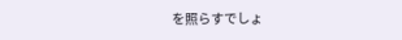を照らすでしょ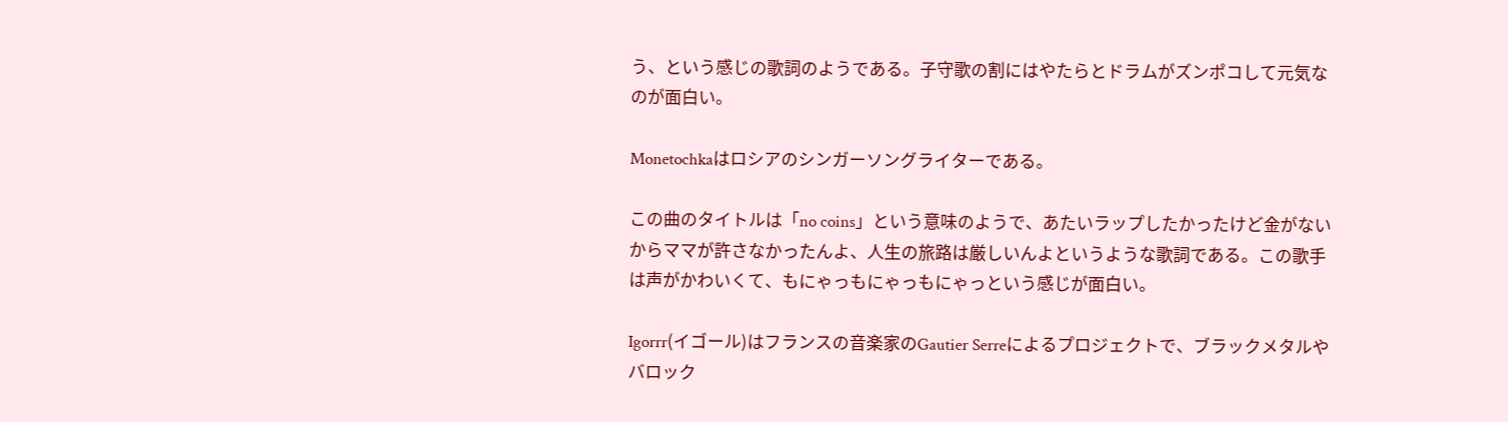う、という感じの歌詞のようである。子守歌の割にはやたらとドラムがズンポコして元気なのが面白い。

Monetochkaはロシアのシンガーソングライターである。

この曲のタイトルは「no coins」という意味のようで、あたいラップしたかったけど金がないからママが許さなかったんよ、人生の旅路は厳しいんよというような歌詞である。この歌手は声がかわいくて、もにゃっもにゃっもにゃっという感じが面白い。

Igorrr(イゴール)はフランスの音楽家のGautier Serreによるプロジェクトで、ブラックメタルやバロック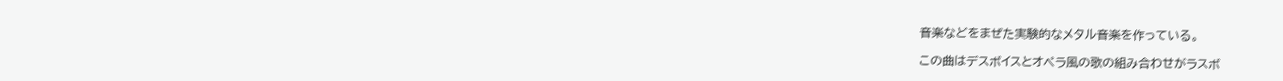音楽などをまぜた実験的なメタル音楽を作っている。

この曲はデスボイスとオペラ風の歌の組み合わせがラスボ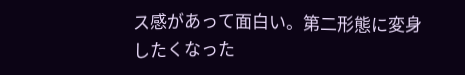ス感があって面白い。第二形態に変身したくなった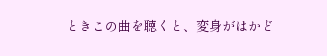ときこの曲を聴くと、変身がはかど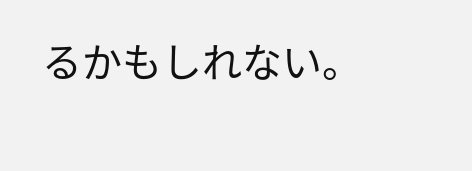るかもしれない。